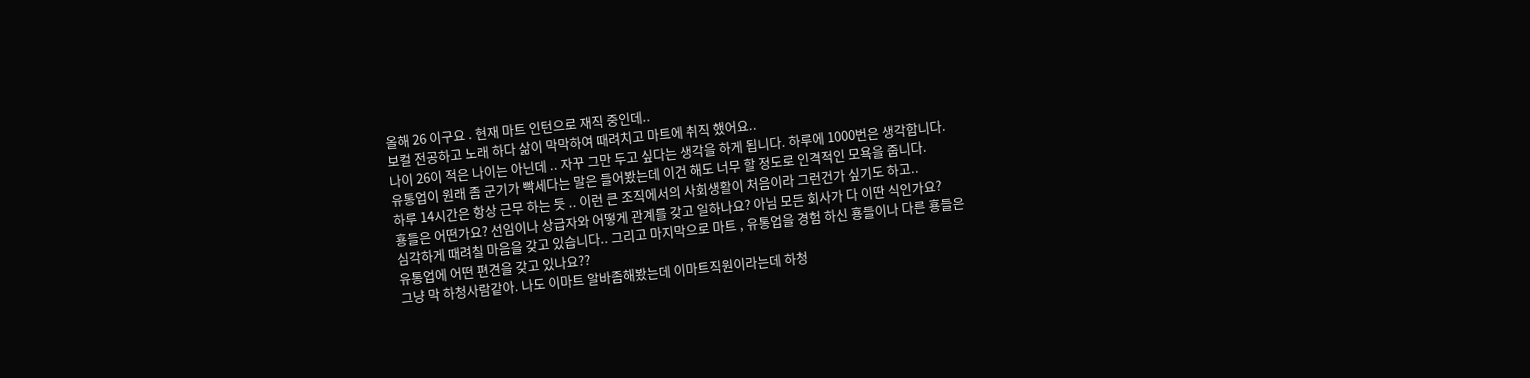올해 26 이구요 . 현재 마트 인턴으로 재직 중인데..
보컬 전공하고 노래 하다 삶이 막막하여 때려치고 마트에 취직 했어요..
나이 26이 적은 나이는 아닌데 .. 자꾸 그만 두고 싶다는 생각을 하게 됩니다. 하루에 1000번은 생각합니다.
유통업이 원래 좀 군기가 빡세다는 말은 들어봤는데 이건 해도 너무 할 정도로 인격적인 모욕을 줍니다.
하루 14시간은 항상 근무 하는 듯 .. 이런 큰 조직에서의 사회생활이 처음이라 그런건가 싶기도 하고..
횽들은 어떤가요? 선임이나 상급자와 어떻게 관계를 갖고 일하나요? 아님 모든 회사가 다 이딴 식인가요?
심각하게 때려칠 마음을 갖고 있습니다.. 그리고 마지막으로 마트 , 유통업을 경험 하신 횽들이나 다른 횽들은
유통업에 어떤 편견을 갖고 있나요??
그냥 막 하청사람같아. 나도 이마트 알바좀해봤는데 이마트직원이라는데 하청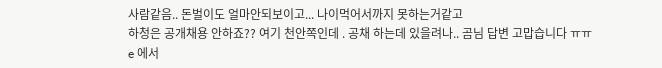사람같음.. 돈벌이도 얼마안되보이고... 나이먹어서까지 못하는거같고
하청은 공개채용 안하죠?? 여기 천안쪽인데 . 공채 하는데 있을려나.. 곰님 답변 고맙습니다 ㅠㅠ
e 에서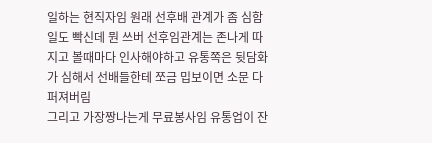일하는 현직자임 원래 선후배 관계가 좀 심함 일도 빡신데 뭔 쓰버 선후임관계는 존나게 따지고 볼때마다 인사해야하고 유통쪽은 뒷담화가 심해서 선배들한테 쪼금 밉보이면 소문 다 퍼져버림
그리고 가장짱나는게 무료봉사임 유통업이 잔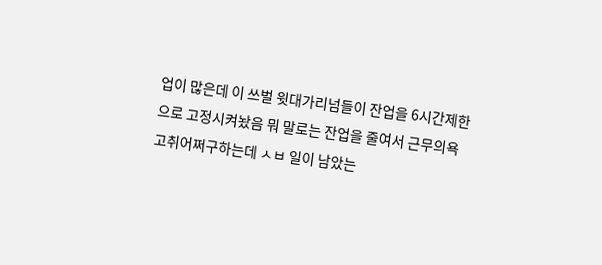업이 많은데 이 쓰벌 윗대가리넘들이 잔업을 6시간제한으로 고정시켜놨음 뭐 말로는 잔업을 줄여서 근무의욕 고취어쩌구하는데 ㅅㅂ 일이 남았는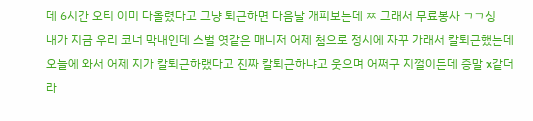데 6시간 오티 이미 다올렸다고 그냥 퇴근하면 다음날 개피보는데 ㅉ 그래서 무료봉사 ㄱㄱ싱
내가 지금 우리 코너 막내인데 스벌 엿같은 매니저 어제 첨으로 정시에 자꾸 가래서 칼퇴근했는데 오늘에 와서 어제 지가 칼퇴근하랬다고 진짜 칼퇴근하냐고 웃으며 어쩌구 지껄이든데 증말 x같더라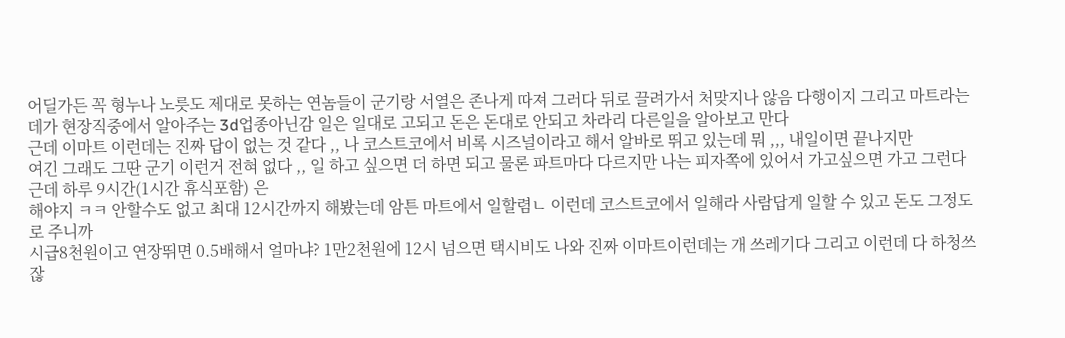어딜가든 꼭 형누나 노릇도 제대로 못하는 연놈들이 군기랑 서열은 존나게 따져 그러다 뒤로 끌려가서 처맞지나 않음 다행이지 그리고 마트라는데가 현장직중에서 알아주는 3d업종아닌감 일은 일대로 고되고 돈은 돈대로 안되고 차라리 다른일을 알아보고 만다
근데 이마트 이런데는 진짜 답이 없는 것 같다 ,, 나 코스트코에서 비록 시즈널이라고 해서 알바로 뛰고 있는데 뭐 ,,, 내일이면 끝나지만
여긴 그래도 그딴 군기 이런거 전혀 없다 ,, 일 하고 싶으면 더 하면 되고 물론 파트마다 다르지만 나는 피자쪽에 있어서 가고싶으면 가고 그런다 근데 하루 9시간(1시간 휴식포함) 은
해야지 ㅋㅋ 안할수도 없고 최대 12시간까지 해봤는데 암튼 마트에서 일할렴ㄴ 이런데 코스트코에서 일해라 사람답게 일할 수 있고 돈도 그정도로 주니까
시급8천원이고 연장뛰면 0.5배해서 얼마냐? 1만2천원에 12시 넘으면 택시비도 나와 진짜 이마트이런데는 개 쓰레기다 그리고 이런데 다 하청쓰잖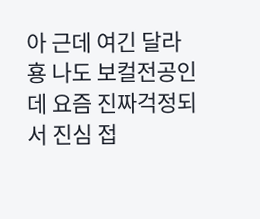아 근데 여긴 달라
횽 나도 보컬전공인데 요즘 진짜걱정되서 진심 접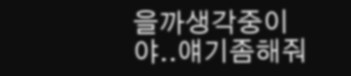을까생각중이야..얘기좀해줘